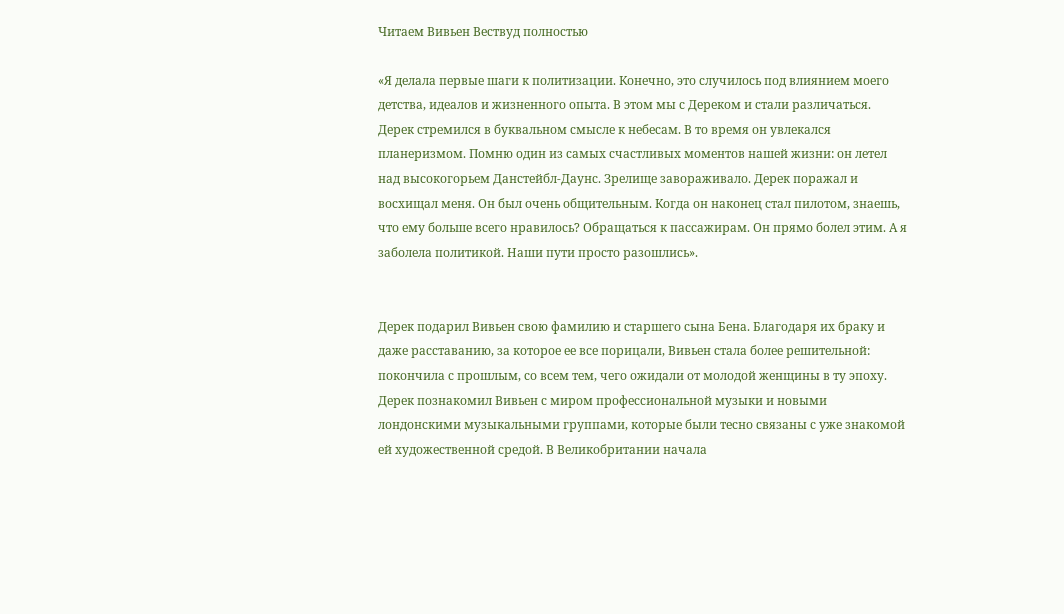Читаем Вивьен Вествуд полностью

«Я делала первые шаги к политизации. Конечно, это случилось под влиянием моего детства, идеалов и жизненного опыта. В этом мы с Дереком и стали различаться. Дерек стремился в буквальном смысле к небесам. В то время он увлекался планеризмом. Помню один из самых счастливых моментов нашей жизни: он летел над высокогорьем Данстейбл-Даунс. Зрелище завораживало. Дерек поражал и восхищал меня. Он был очень общительным. Когда он наконец стал пилотом, знаешь, что ему больше всего нравилось? Обращаться к пассажирам. Он прямо болел этим. А я заболела политикой. Наши пути просто разошлись».


Дерек подарил Вивьен свою фамилию и старшего сына Бена. Благодаря их браку и даже расставанию, за которое ее все порицали, Вивьен стала более решительной: покончила с прошлым, со всем тем, чего ожидали от молодой женщины в ту эпоху. Дерек познакомил Вивьен с миром профессиональной музыки и новыми лондонскими музыкальными группами, которые были тесно связаны с уже знакомой ей художественной средой. В Великобритании начала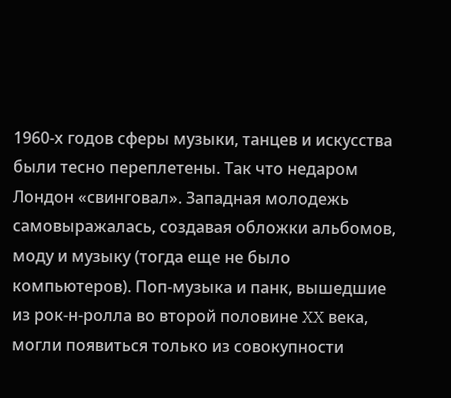1960-х годов сферы музыки, танцев и искусства были тесно переплетены. Так что недаром Лондон «свинговал». Западная молодежь самовыражалась, создавая обложки альбомов, моду и музыку (тогда еще не было компьютеров). Поп-музыка и панк, вышедшие из рок-н-ролла во второй половине XX века, могли появиться только из совокупности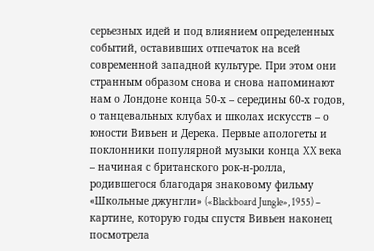серьезных идей и под влиянием определенных событий, оставивших отпечаток на всей современной западной культуре. При этом они странным образом снова и снова напоминают нам о Лондоне конца 50-х – середины 60-х годов, о танцевальных клубах и школах искусств – о юности Вивьен и Дерека. Первые апологеты и поклонники популярной музыки конца XX века – начиная с британского рок-н-ролла, родившегося благодаря знаковому фильму «Школьные джунгли» («Blackboard Jungle», 1955) – картине, которую годы спустя Вивьен наконец посмотрела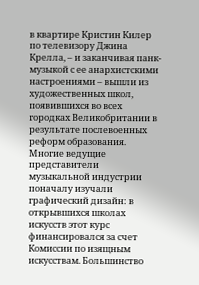в квартире Кристин Килер по телевизору Джина Крелла, – и заканчивая панк-музыкой с ее анархистскими настроениями – вышли из художественных школ, появившихся во всех городках Великобритании в результате послевоенных реформ образования. Многие ведущие представители музыкальной индустрии поначалу изучали графический дизайн: в открывшихся школах искусств этот курс финансировался за счет Комиссии по изящным искусствам. Большинство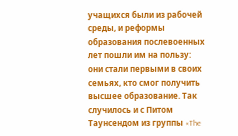учащихся были из рабочей среды, и реформы образования послевоенных лет пошли им на пользу: они стали первыми в своих семьях, кто смог получить высшее образование. Так случилось и с Питом Таунсендом из группы «The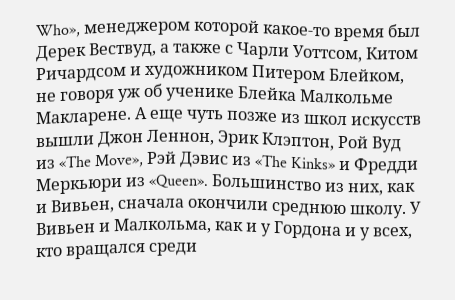Who», менеджером которой какое-то время был Дерек Вествуд, а также с Чарли Уоттсом, Китом Ричардсом и художником Питером Блейком, не говоря уж об ученике Блейка Малкольме Макларене. А еще чуть позже из школ искусств вышли Джон Леннон, Эрик Клэптон, Рой Вуд из «The Move», Рэй Дэвис из «The Kinks» и Фредди Меркьюри из «Queen». Большинство из них, как и Вивьен, сначала окончили среднюю школу. У Вивьен и Малкольма, как и у Гордона и у всех, кто вращался среди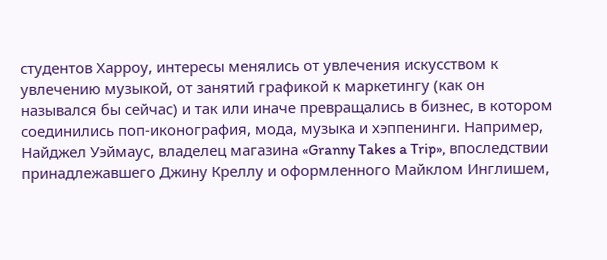студентов Харроу, интересы менялись от увлечения искусством к увлечению музыкой, от занятий графикой к маркетингу (как он назывался бы сейчас) и так или иначе превращались в бизнес, в котором соединились поп-иконография, мода, музыка и хэппенинги. Например, Найджел Уэймаус, владелец магазина «Granny Takes a Trip», впоследствии принадлежавшего Джину Креллу и оформленного Майклом Инглишем,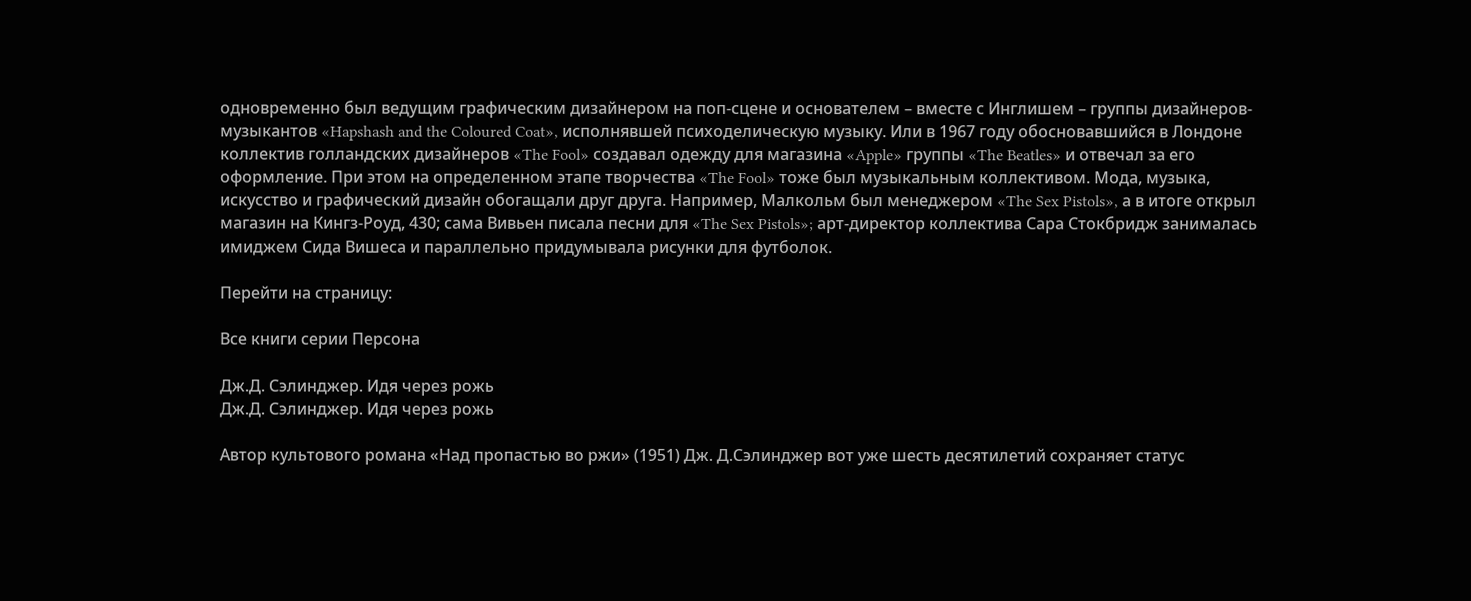одновременно был ведущим графическим дизайнером на поп-сцене и основателем – вместе с Инглишем – группы дизайнеров-музыкантов «Hapshash and the Coloured Coat», исполнявшей психоделическую музыку. Или в 1967 году обосновавшийся в Лондоне коллектив голландских дизайнеров «The Fool» создавал одежду для магазина «Apple» группы «The Beatles» и отвечал за его оформление. При этом на определенном этапе творчества «The Fool» тоже был музыкальным коллективом. Мода, музыка, искусство и графический дизайн обогащали друг друга. Например, Малкольм был менеджером «The Sex Pistols», а в итоге открыл магазин на Кингз-Роуд, 430; сама Вивьен писала песни для «The Sex Pistols»; арт-директор коллектива Сара Стокбридж занималась имиджем Сида Вишеса и параллельно придумывала рисунки для футболок.

Перейти на страницу:

Все книги серии Персона

Дж.Д. Сэлинджер. Идя через рожь
Дж.Д. Сэлинджер. Идя через рожь

Автор культового романа «Над пропастью во ржи» (1951) Дж. Д.Сэлинджер вот уже шесть десятилетий сохраняет статус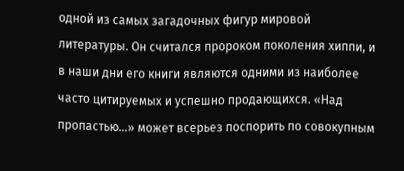одной из самых загадочных фигур мировой литературы. Он считался пророком поколения хиппи, и в наши дни его книги являются одними из наиболее часто цитируемых и успешно продающихся. «Над пропастью…» может всерьез поспорить по совокупным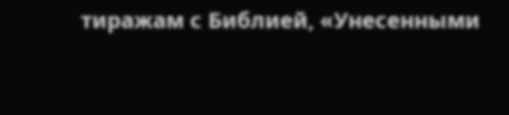тиражам с Библией, «Унесенными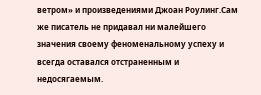ветром» и произведениями Джоан Роулинг.Сам же писатель не придавал ни малейшего значения своему феноменальному успеху и всегда оставался отстраненным и недосягаемым.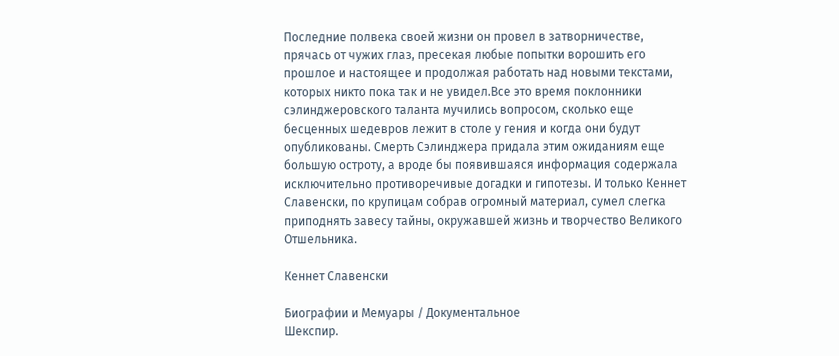Последние полвека своей жизни он провел в затворничестве, прячась от чужих глаз, пресекая любые попытки ворошить его прошлое и настоящее и продолжая работать над новыми текстами, которых никто пока так и не увидел.Все это время поклонники сэлинджеровского таланта мучились вопросом, сколько еще бесценных шедевров лежит в столе у гения и когда они будут опубликованы. Смерть Сэлинджера придала этим ожиданиям еще большую остроту, а вроде бы появившаяся информация содержала исключительно противоречивые догадки и гипотезы. И только Кеннет Славенски, по крупицам собрав огромный материал, сумел слегка приподнять завесу тайны, окружавшей жизнь и творчество Великого Отшельника.

Кеннет Славенски

Биографии и Мемуары / Документальное
Шекспир.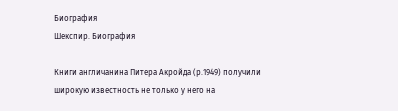Биография
Шекспир. Биография

Книги англичанина Питера Акройда (р.1949) получили широкую известность не только у него на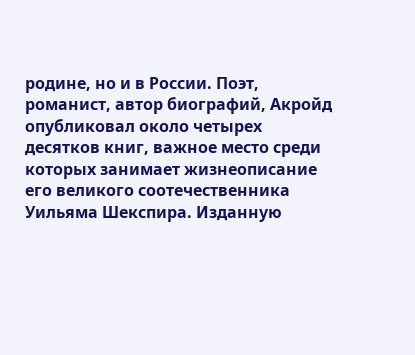родине, но и в России. Поэт, романист, автор биографий, Акройд опубликовал около четырех десятков книг, важное место среди которых занимает жизнеописание его великого соотечественника Уильяма Шекспира. Изданную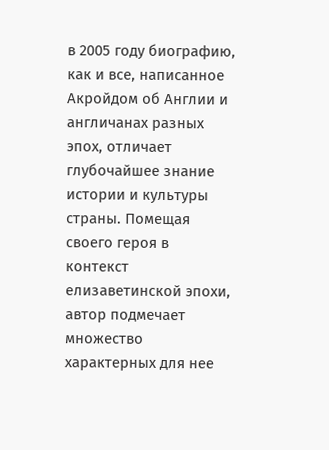в 2005 году биографию, как и все, написанное Акройдом об Англии и англичанах разных эпох, отличает глубочайшее знание истории и культуры страны. Помещая своего героя в контекст елизаветинской эпохи, автор подмечает множество характерных для нее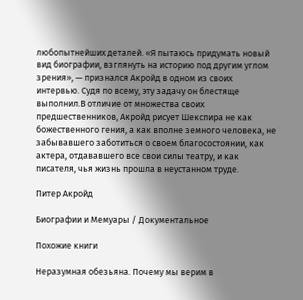любопытнейших деталей. «Я пытаюсь придумать новый вид биографии, взглянуть на историю под другим углом зрения», — признался Акройд в одном из своих интервью. Судя по всему, эту задачу он блестяще выполнил.В отличие от множества своих предшественников, Акройд рисует Шекспира не как божественного гения, а как вполне земного человека, не забывавшего заботиться о своем благосостоянии, как актера, отдававшего все свои силы театру, и как писателя, чья жизнь прошла в неустанном труде.

Питер Акройд

Биографии и Мемуары / Документальное

Похожие книги

Неразумная обезьяна. Почему мы верим в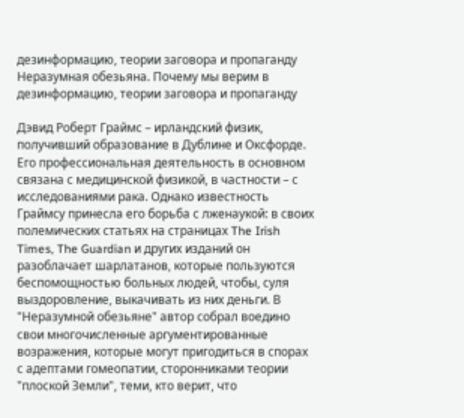дезинформацию, теории заговора и пропаганду
Неразумная обезьяна. Почему мы верим в дезинформацию, теории заговора и пропаганду

Дэвид Роберт Граймс – ирландский физик, получивший образование в Дублине и Оксфорде. Его профессиональная деятельность в основном связана с медицинской физикой, в частности – с исследованиями рака. Однако известность Граймсу принесла его борьба с лженаукой: в своих полемических статьях на страницах The Irish Times, The Guardian и других изданий он разоблачает шарлатанов, которые пользуются беспомощностью больных людей, чтобы, суля выздоровление, выкачивать из них деньги. В "Неразумной обезьяне" автор собрал воедино свои многочисленные аргументированные возражения, которые могут пригодиться в спорах с адептами гомеопатии, сторонниками теории "плоской Земли", теми, кто верит, что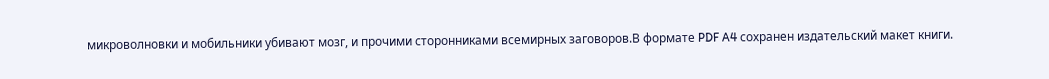микроволновки и мобильники убивают мозг, и прочими сторонниками всемирных заговоров.В формате PDF A4 сохранен издательский макет книги.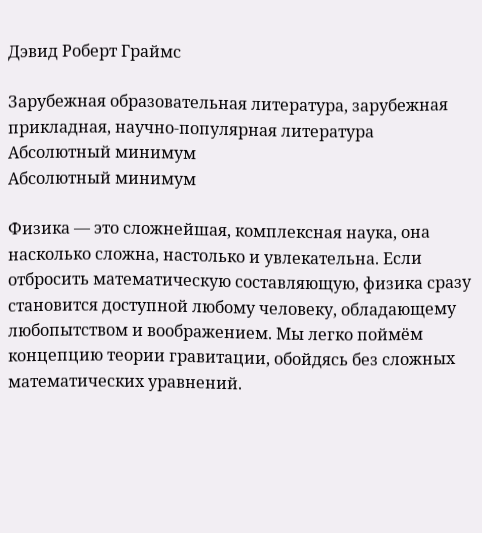Дэвид Роберт Граймс

Зарубежная образовательная литература, зарубежная прикладная, научно-популярная литература
Абсолютный минимум
Абсолютный минимум

Физика — это сложнейшая, комплексная наука, она насколько сложна, настолько и увлекательна. Если отбросить математическую составляющую, физика сразу становится доступной любому человеку, обладающему любопытством и воображением. Мы легко поймём концепцию теории гравитации, обойдясь без сложных математических уравнений.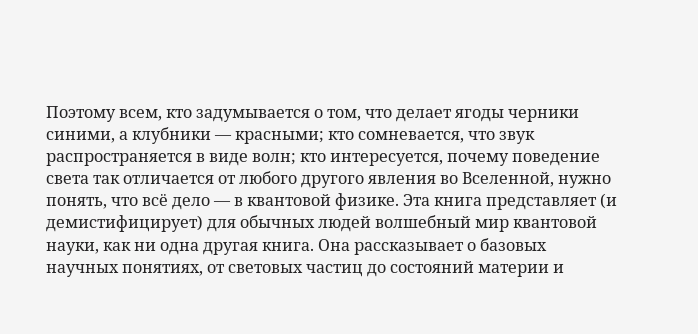Поэтому всем, кто задумывается о том, что делает ягоды черники синими, а клубники — красными; кто сомневается, что звук распространяется в виде волн; кто интересуется, почему поведение света так отличается от любого другого явления во Вселенной, нужно понять, что всё дело — в квантовой физике. Эта книга представляет (и демистифицирует) для обычных людей волшебный мир квантовой науки, как ни одна другая книга. Она рассказывает о базовых научных понятиях, от световых частиц до состояний материи и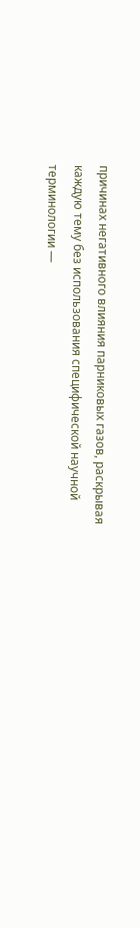причинах негативного влияния парниковых газов, раскрывая каждую тему без использования специфической научной терминологии —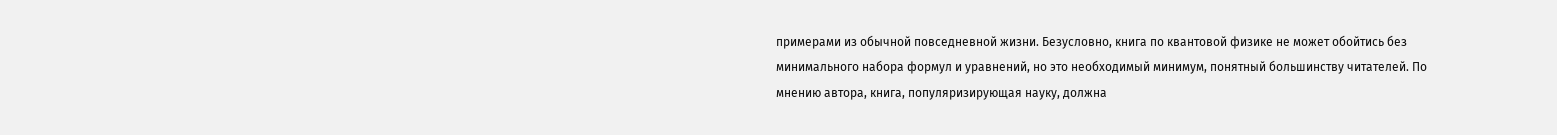примерами из обычной повседневной жизни. Безусловно, книга по квантовой физике не может обойтись без минимального набора формул и уравнений, но это необходимый минимум, понятный большинству читателей. По мнению автора, книга, популяризирующая науку, должна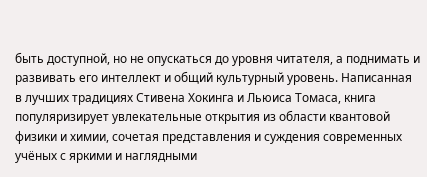быть доступной, но не опускаться до уровня читателя, а поднимать и развивать его интеллект и общий культурный уровень. Написанная в лучших традициях Стивена Хокинга и Льюиса Томаса, книга популяризирует увлекательные открытия из области квантовой физики и химии, сочетая представления и суждения современных учёных с яркими и наглядными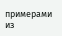примерами из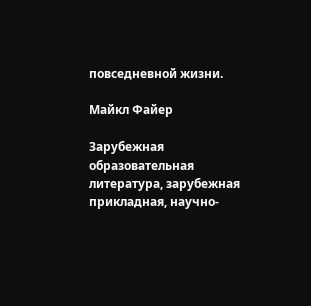повседневной жизни.

Майкл Файер

Зарубежная образовательная литература, зарубежная прикладная, научно-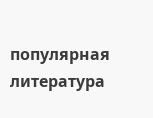популярная литература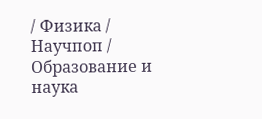/ Физика / Научпоп / Образование и наука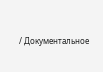/ Документальное